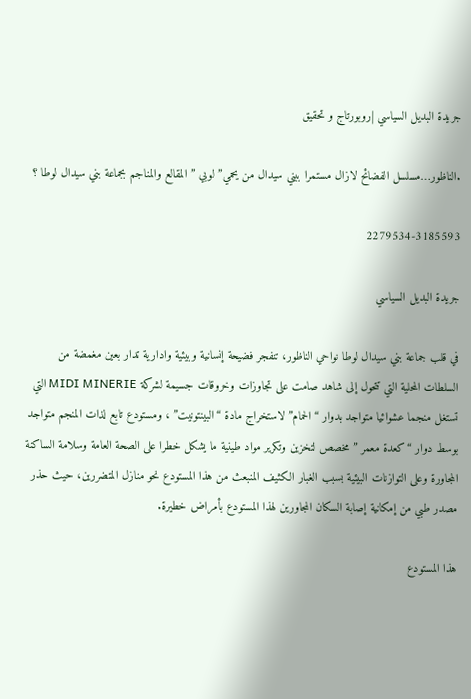جريدة البديل السياسي |روبورتاج و تحقيق

.الناظور…مسلسل الفضائح لازال مستمرا ببني سيدال من يحمي” لوبي ” المقالع والمناجم بجماعة بني سيدال لوطا ؟

2279534-3185593

جريدة البديل السياسي

في قلب جماعة بني سيدال لوطا نواحي الناظور، تنفجر فضيحة إنسانية وبيئية وادارية تدار بعين مغمضة من السلطات المحلية التي تتحول إلى شاهد صامت على تجاوزات وخروقات جسيمة لشركة MIDI MINERIE التي تستغل منجما عشوائيا متواجد بدوار “الحمام” لاستخراج مادة “البينتونيت” ، ومستودع تابع لذات المنجم متواجد بوسط دوار “كعدة معمر ” مخصص لتخزين وتكرير مواد طينية ما يشكل خطرا على الصحة العامة وسلامة الساكنة المجاورة وعلى التوازنات البيئية بسبب الغبار الكثيف المنبعث من هذا المستودع نحو منازل المتضررين، حيث حذر مصدر طبي من إمكانية إصابة السكان المجاورين لهذا المستودع بأمراض خطيرة.

هذا المستودع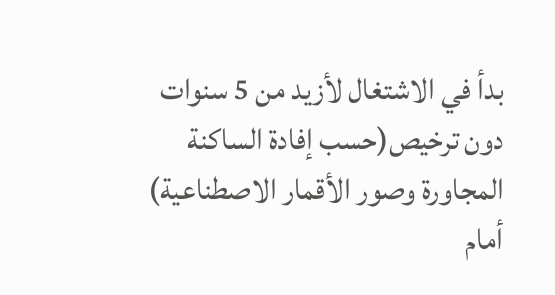بدأ في الاشتغال لأزيد من 5 سنوات دون ترخيص(حسب إفادة الساكنة المجاورة وصور الأقمار الاصطناعية)  أمام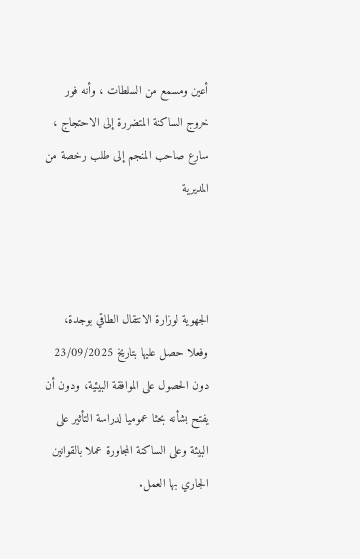أعين ومسمع من السلطات ، وأنه فور خروج الساكنة المتضررة إلى الاحتجاج ، سارع صاحب المنجم إلى طلب رخصة من المديرية



الجهوية لوزارة الانتقال الطاقي بوجدة،  وفعلا حصل عليها بتاريخ 23/09/2025 دون الحصول على الموافقة البيئية، ودون أن يفتح بشأنه بحثا عموميا لدراسة التأثير على البيئة وعلى الساكنة المجاورة عملا بالقوانين الجاري بها العمل.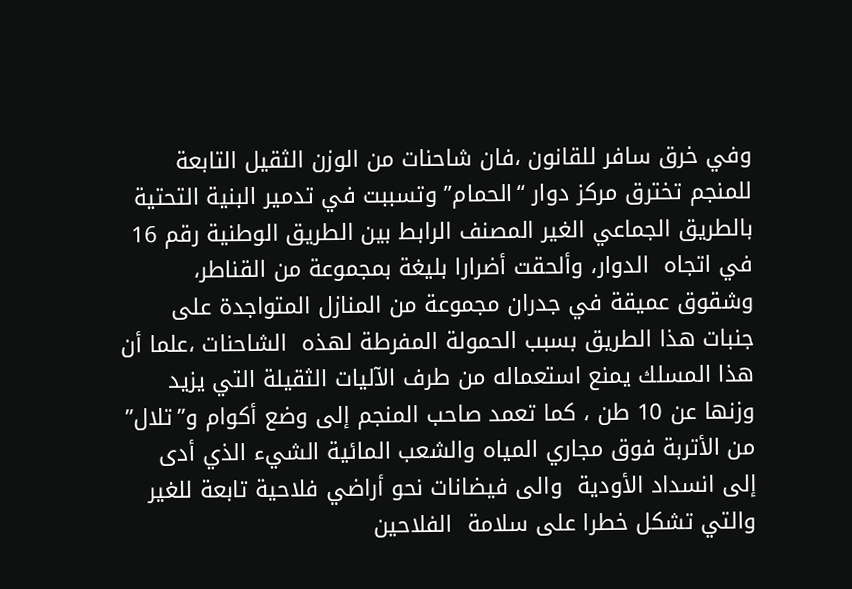وفي خرق سافر للقانون ،فان شاحنات من الوزن الثقيل التابعة للمنجم تخترق مركز دوار “الحمام” وتسببت في تدمير البنية التحتية بالطريق الجماعي الغير المصنف الرابط بين الطريق الوطنية رقم 16 في اتجاه  الدوار، وألحقت أضرارا بليغة بمجموعة من القناطر، وشقوق عميقة في جدران مجموعة من المنازل المتواجدة على جنبات هذا الطريق بسبب الحمولة المفرطة لهذه  الشاحنات ،علما أن هذا المسلك يمنع استعماله من طرف الآليات الثقيلة التي يزيد وزنها عن 10 طن ، كما تعمد صاحب المنجم إلى وضع أكوام و”تلال” من الأتربة فوق مجاري المياه والشعب المائية الشيء الذي أدى إلى انسداد الأودية  والى فيضانات نحو أراضي فلاحية تابعة للغير والتي تشكل خطرا على سلامة  الفلاحين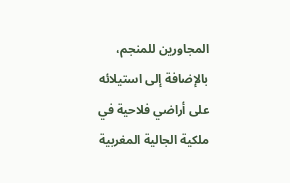المجاورين للمنجم، بالإضافة إلى استيلائه على أراضي فلاحية في ملكية الجالية المغربية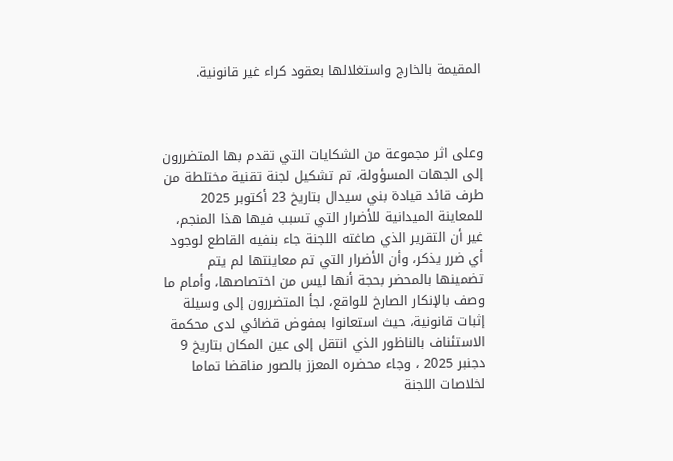المقيمة بالخارج واستغلالها بعقود كراء غير قانونية.



وعلى اثر مجموعة من الشكايات التي تقدم بها المتضررون إلى الجهات المسؤولة، تم تشكيل لجنة تقنية مختلطة من طرف قائد قيادة بني سيدال بتاريخ 23 أكتوبر 2025 للمعاينة الميدانية للأضرار التي تسبب فيها هذا المنجم، غير أن التقرير الذي صاغته اللجنة جاء بنفيه القاطع لوجود أي ضرر يذكر، وأن الأضرار التي تم معاينتها لم يتم تضمينها بالمحضر بحجة أنها ليس من اختصاصها، وأمام ما وصف بالإنكار الصارخ للواقع، لجأ المتضررون إلى وسيلة إثبات قانونية، حيث استعانوا بمفوض قضائي لدى محكمة الاستئناف بالناظور الذي انتقل إلى عين المكان بتاريخ 9 دجنبر 2025 ، وجاء محضره المعزز بالصور مناقضا تماما لخلاصات اللجنة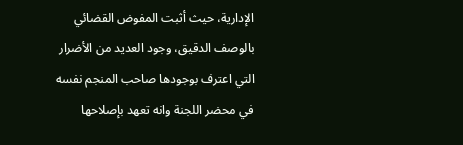الإدارية، حيث أثبت المفوض القضائي بالوصف الدقيق، وجود العديد من الأضرار التي اعترف بوجودها صاحب المنجم نفسه في محضر اللجنة وانه تعهد بإصلاحها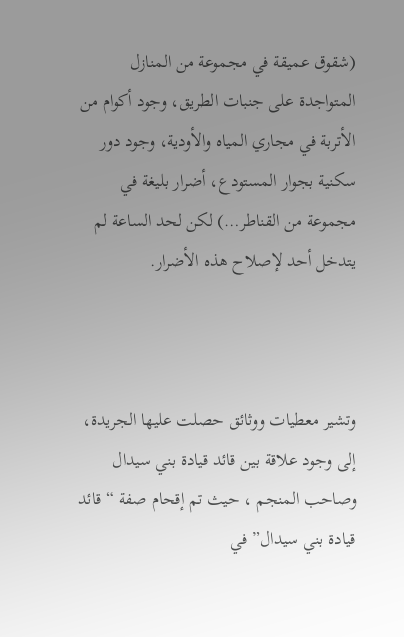(شقوق عميقة في مجموعة من المنازل المتواجدة على جنبات الطريق، وجود أكوام من الأتربة في مجاري المياه والأودية، وجود دور سكنية بجوار المستودع، أضرار بليغة في مجموعة من القناطر…) لكن لحد الساعة لم يتدخل أحد لإصلاح هذه الأضرار.



وتشير معطيات ووثائق حصلت عليها الجريدة، إلى وجود علاقة بين قائد قيادة بني سيدال وصاحب المنجم ، حيث تم إقحام صفة “قائد قيادة بني سيدال” في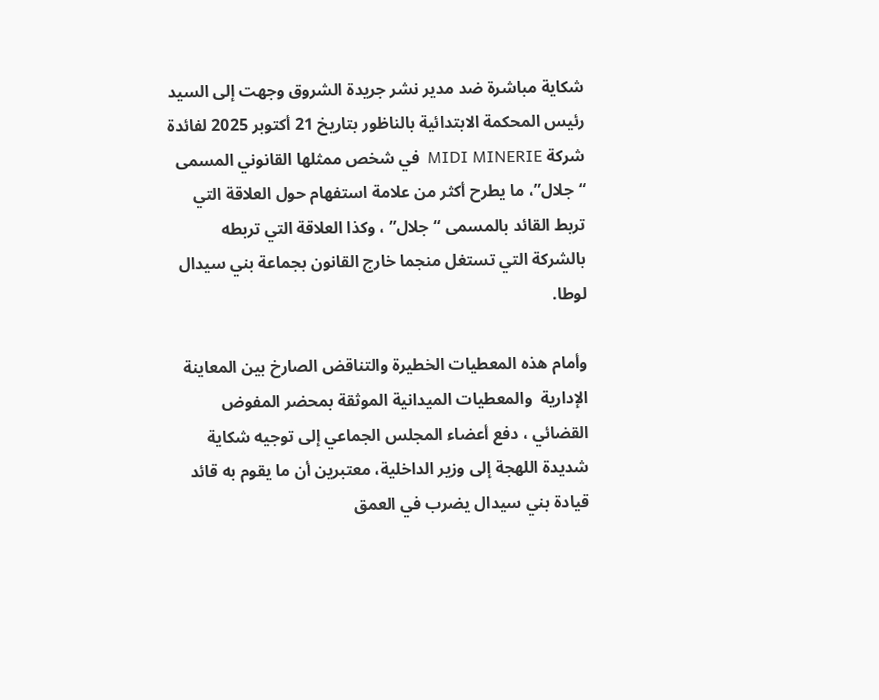شكاية مباشرة ضد مدير نشر جريدة الشروق وجهت إلى السيد رئيس المحكمة الابتدائية بالناظور بتاريخ 21 أكتوبر 2025 لفائدة شركة MIDI MINERIE  في شخص ممثلها القانوني المسمى “جلال”، ما يطرح أكثر من علامة استفهام حول العلاقة التي تربط القائد بالمسمى “جلال” ، وكذا العلاقة التي تربطه بالشركة التي تستغل منجما خارج القانون بجماعة بني سيدال لوطا.

وأمام هذه المعطيات الخطيرة والتناقض الصارخ بين المعاينة الإدارية  والمعطيات الميدانية الموثقة بمحضر المفوض القضائي ، دفع أعضاء المجلس الجماعي إلى توجيه شكاية شديدة اللهجة إلى وزير الداخلية، معتبرين أن ما يقوم به قائد قيادة بني سيدال يضرب في العمق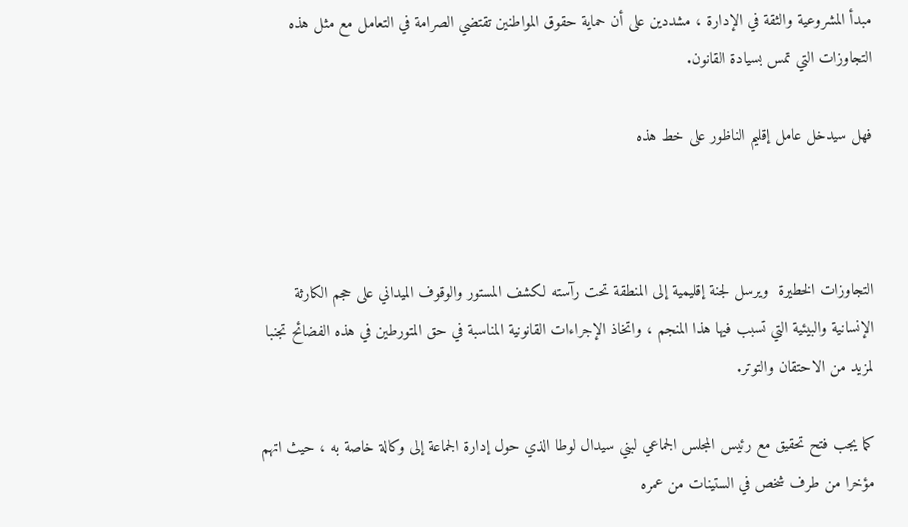مبدأ المشروعية والثقة في الإدارة ، مشددين على أن حماية حقوق المواطنين تقتضي الصرامة في التعامل مع مثل هذه التجاوزات التي تمس بسيادة القانون.

فهل سيدخل عامل إقليم الناظور على خط هذه



التجاوزات الخطيرة  ويرسل لجنة إقليمية إلى المنطقة تحت رآسته لكشف المستور والوقوف الميداني على حجم الكارثة الإنسانية والبيئية التي تسبب فيها هذا المنجم ، واتخاذ الإجراءات القانونية المناسبة في حق المتورطين في هذه الفضائح تجنبا لمزيد من الاحتقان والتوتر.

كما يجب فتح تحقيق مع رئيس المجلس الجماعي لبني سيدال لوطا الذي حول إدارة الجماعة إلى وكالة خاصة به ، حيث اتهم مؤخرا من طرف شخص في الستينات من عمره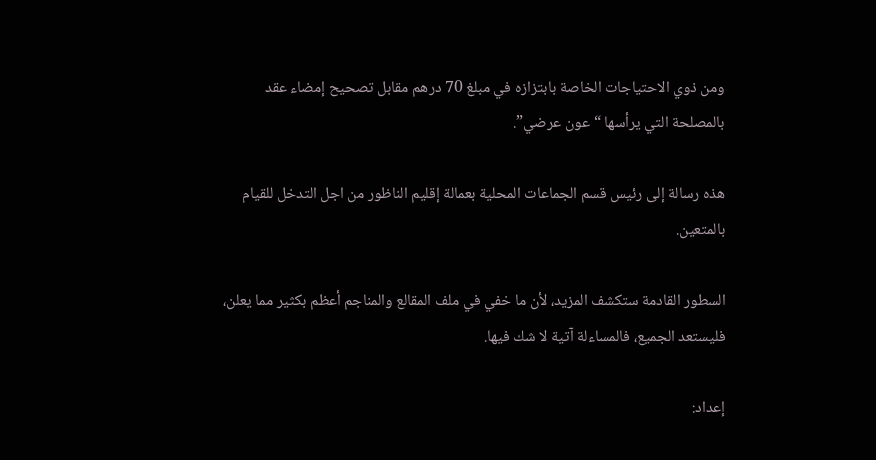ومن ذوي الاحتياجات الخاصة بابتزازه في مبلغ 70 درهم مقابل تصحيح إمضاء عقد بالمصلحة التي يرأسها “عون عرضي”.

هذه رسالة إلى رئيس قسم الجماعات المحلية بعمالة إقليم الناظور من اجل التدخل للقيام بالمتعين.

السطور القادمة ستكشف المزيد، لأن ما خفي في ملف المقالع والمناجم أعظم بكثير مما يعلن، فليستعد الجميع، فالمساءلة آتية لا شك فيها.

إعداد: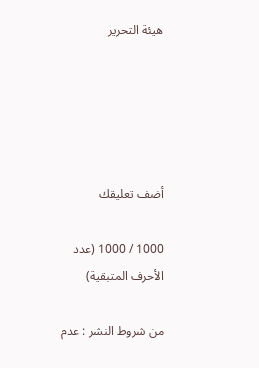هيئة التحرير





أضف تعليقك

1000 / 1000 (عدد الأحرف المتبقية)

من شروط النشر : عدم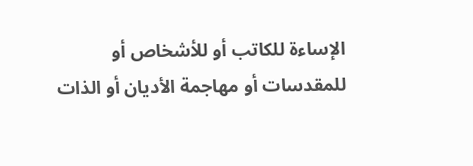الإساءة للكاتب أو للأشخاص أو للمقدسات أو مهاجمة الأديان أو الذات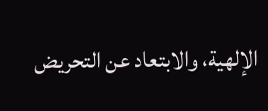الإلهية، والابتعاد عن التحريض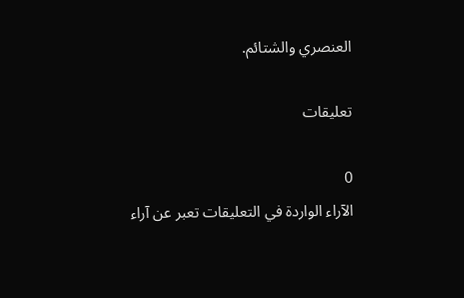العنصري والشتائم.

تعليقات

0
الآراء الواردة في التعليقات تعبر عن آراء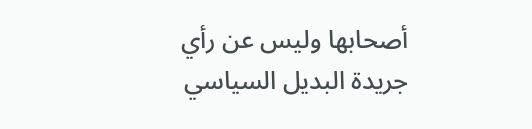أصحابها وليس عن رأي جريدة البديل السياسي